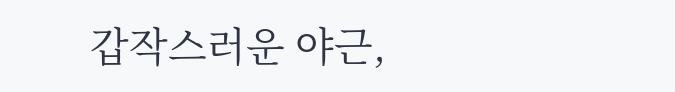갑작스러운 야근,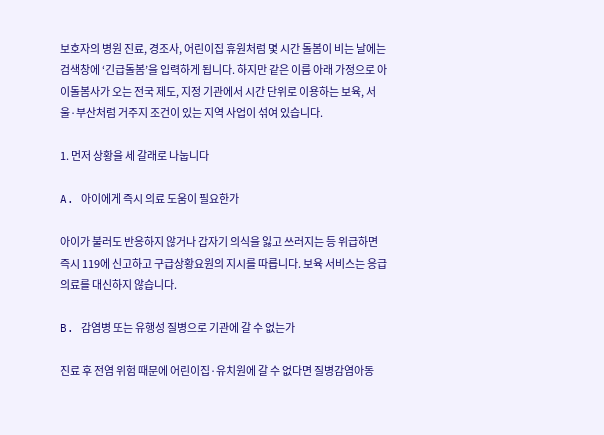보호자의 병원 진료, 경조사, 어린이집 휴원처럼 몇 시간 돌봄이 비는 날에는 검색창에 ‘긴급돌봄’을 입력하게 됩니다. 하지만 같은 이름 아래 가정으로 아이돌봄사가 오는 전국 제도, 지정 기관에서 시간 단위로 이용하는 보육, 서울·부산처럼 거주지 조건이 있는 지역 사업이 섞여 있습니다.

1. 먼저 상황을 세 갈래로 나눕니다

A. 아이에게 즉시 의료 도움이 필요한가

아이가 불러도 반응하지 않거나 갑자기 의식을 잃고 쓰러지는 등 위급하면 즉시 119에 신고하고 구급상황요원의 지시를 따릅니다. 보육 서비스는 응급의료를 대신하지 않습니다.

B. 감염병 또는 유행성 질병으로 기관에 갈 수 없는가

진료 후 전염 위험 때문에 어린이집·유치원에 갈 수 없다면 질병감염아동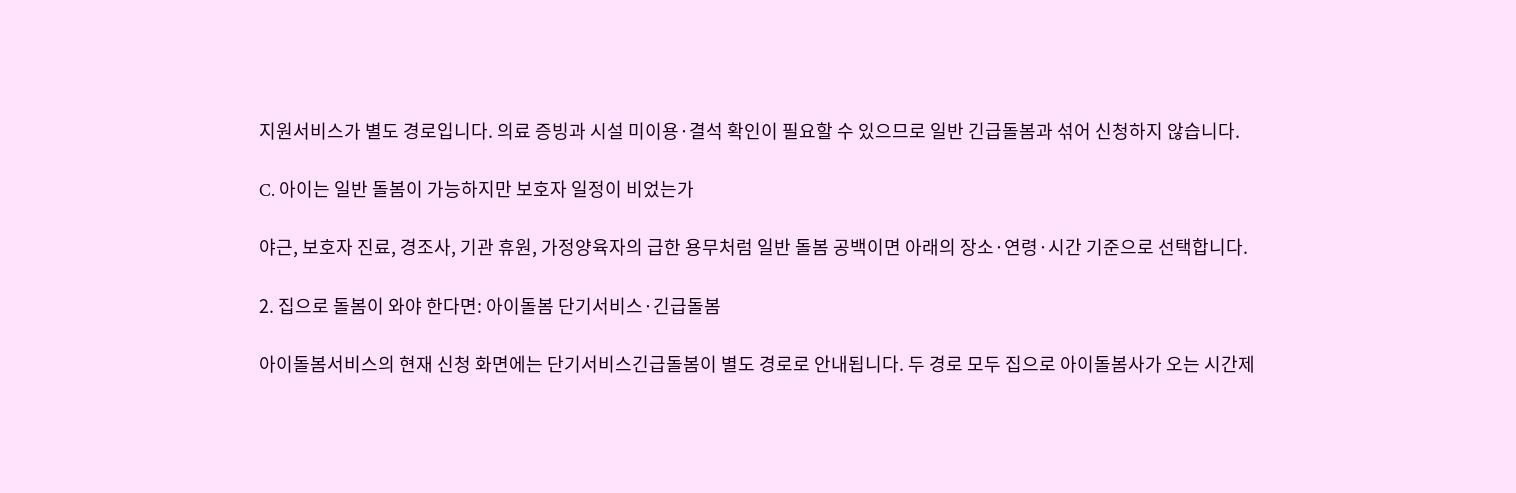지원서비스가 별도 경로입니다. 의료 증빙과 시설 미이용·결석 확인이 필요할 수 있으므로 일반 긴급돌봄과 섞어 신청하지 않습니다.

C. 아이는 일반 돌봄이 가능하지만 보호자 일정이 비었는가

야근, 보호자 진료, 경조사, 기관 휴원, 가정양육자의 급한 용무처럼 일반 돌봄 공백이면 아래의 장소·연령·시간 기준으로 선택합니다.

2. 집으로 돌봄이 와야 한다면: 아이돌봄 단기서비스·긴급돌봄

아이돌봄서비스의 현재 신청 화면에는 단기서비스긴급돌봄이 별도 경로로 안내됩니다. 두 경로 모두 집으로 아이돌봄사가 오는 시간제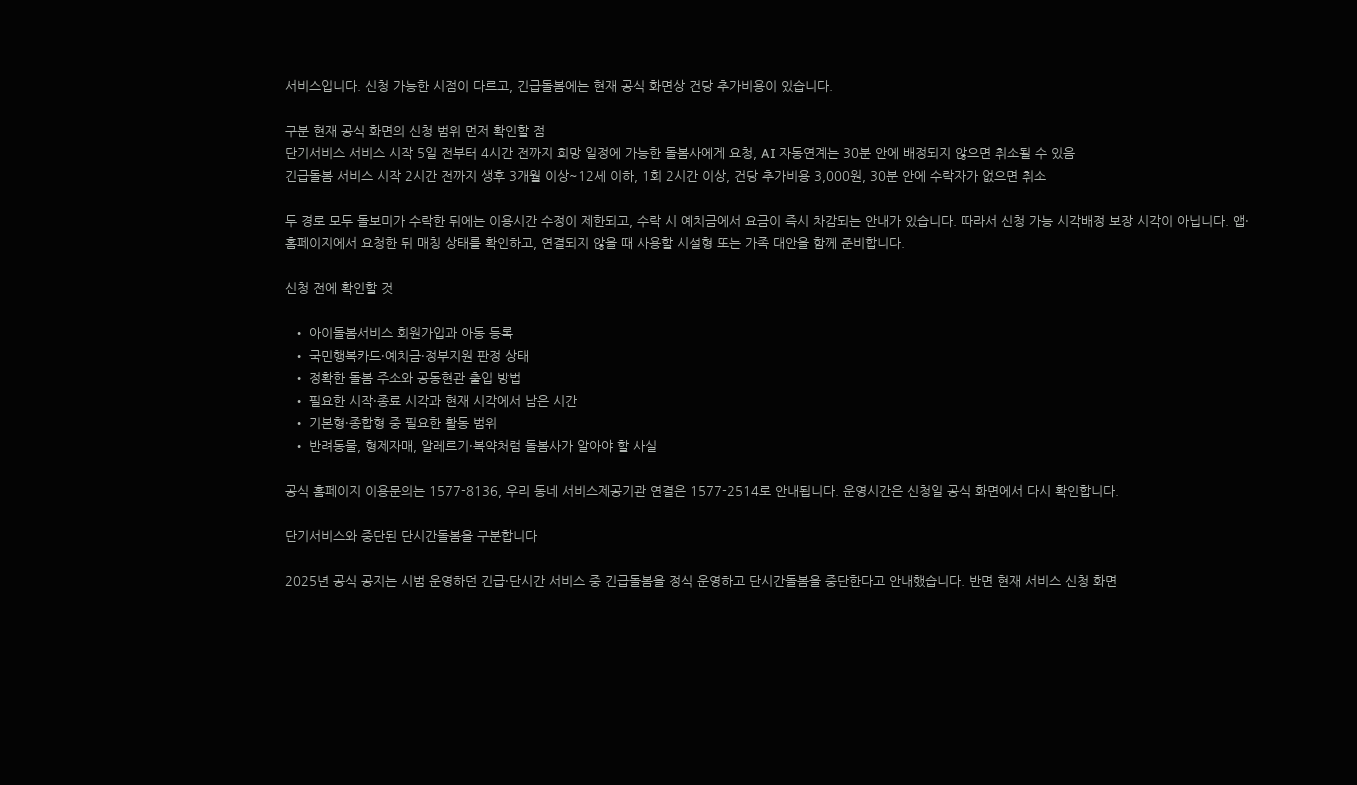서비스입니다. 신청 가능한 시점이 다르고, 긴급돌봄에는 현재 공식 화면상 건당 추가비용이 있습니다.

구분 현재 공식 화면의 신청 범위 먼저 확인할 점
단기서비스 서비스 시작 5일 전부터 4시간 전까지 희망 일정에 가능한 돌봄사에게 요청, AI 자동연계는 30분 안에 배정되지 않으면 취소될 수 있음
긴급돌봄 서비스 시작 2시간 전까지 생후 3개월 이상~12세 이하, 1회 2시간 이상, 건당 추가비용 3,000원, 30분 안에 수락자가 없으면 취소

두 경로 모두 돌보미가 수락한 뒤에는 이용시간 수정이 제한되고, 수락 시 예치금에서 요금이 즉시 차감되는 안내가 있습니다. 따라서 신청 가능 시각배정 보장 시각이 아닙니다. 앱·홈페이지에서 요청한 뒤 매칭 상태를 확인하고, 연결되지 않을 때 사용할 시설형 또는 가족 대안을 함께 준비합니다.

신청 전에 확인할 것

  • 아이돌봄서비스 회원가입과 아동 등록
  • 국민행복카드·예치금·정부지원 판정 상태
  • 정확한 돌봄 주소와 공동현관 출입 방법
  • 필요한 시작·종료 시각과 현재 시각에서 남은 시간
  • 기본형·종합형 중 필요한 활동 범위
  • 반려동물, 형제자매, 알레르기·복약처럼 돌봄사가 알아야 할 사실

공식 홈페이지 이용문의는 1577-8136, 우리 동네 서비스제공기관 연결은 1577-2514로 안내됩니다. 운영시간은 신청일 공식 화면에서 다시 확인합니다.

단기서비스와 중단된 단시간돌봄을 구분합니다

2025년 공식 공지는 시범 운영하던 긴급·단시간 서비스 중 긴급돌봄을 정식 운영하고 단시간돌봄을 중단한다고 안내했습니다. 반면 현재 서비스 신청 화면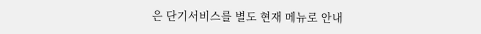은 단기서비스를 별도 현재 메뉴로 안내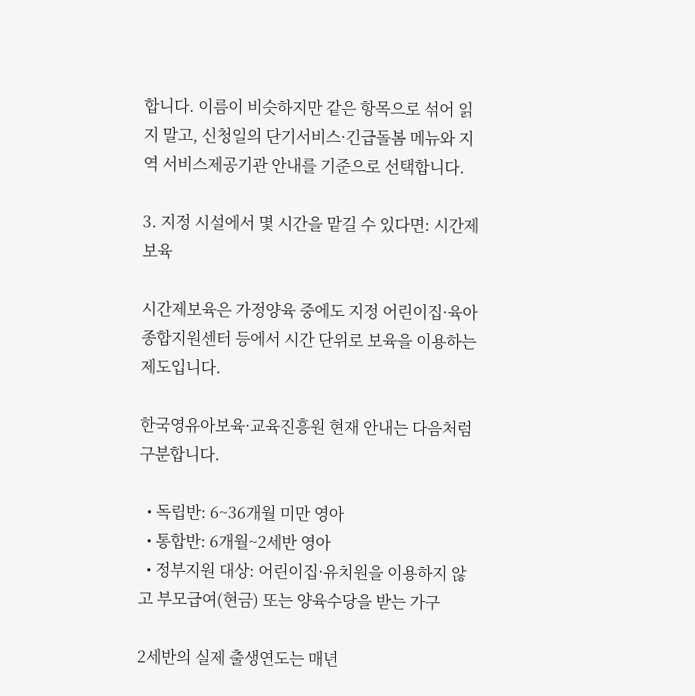합니다. 이름이 비슷하지만 같은 항목으로 섞어 읽지 말고, 신청일의 단기서비스·긴급돌봄 메뉴와 지역 서비스제공기관 안내를 기준으로 선택합니다.

3. 지정 시설에서 몇 시간을 맡길 수 있다면: 시간제보육

시간제보육은 가정양육 중에도 지정 어린이집·육아종합지원센터 등에서 시간 단위로 보육을 이용하는 제도입니다.

한국영유아보육·교육진흥원 현재 안내는 다음처럼 구분합니다.

  • 독립반: 6~36개월 미만 영아
  • 통합반: 6개월~2세반 영아
  • 정부지원 대상: 어린이집·유치원을 이용하지 않고 부모급여(현금) 또는 양육수당을 받는 가구

2세반의 실제 출생연도는 매년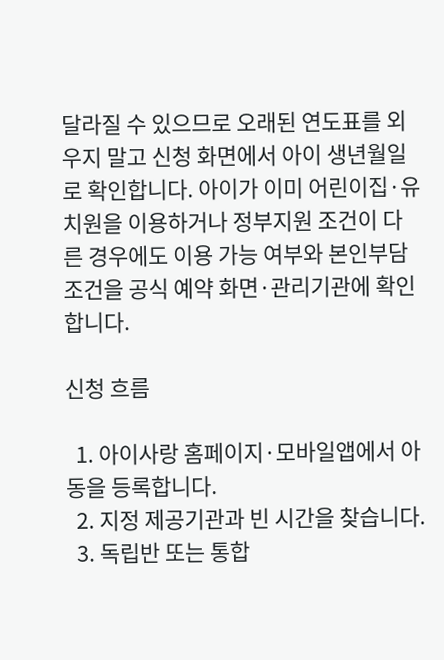달라질 수 있으므로 오래된 연도표를 외우지 말고 신청 화면에서 아이 생년월일로 확인합니다. 아이가 이미 어린이집·유치원을 이용하거나 정부지원 조건이 다른 경우에도 이용 가능 여부와 본인부담 조건을 공식 예약 화면·관리기관에 확인합니다.

신청 흐름

  1. 아이사랑 홈페이지·모바일앱에서 아동을 등록합니다.
  2. 지정 제공기관과 빈 시간을 찾습니다.
  3. 독립반 또는 통합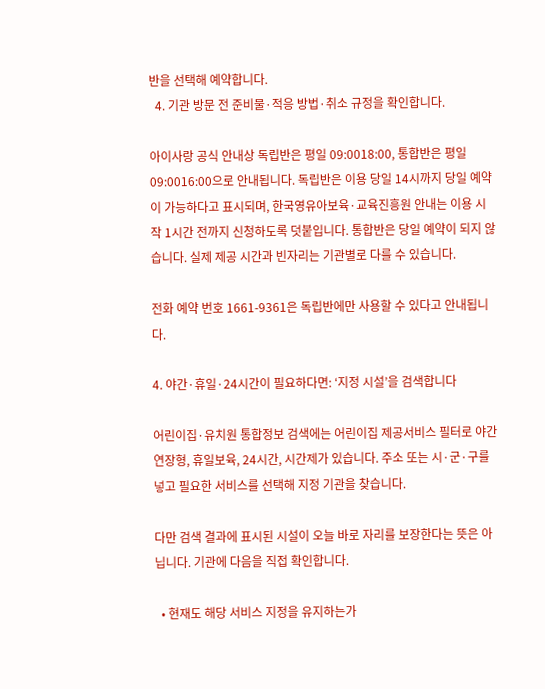반을 선택해 예약합니다.
  4. 기관 방문 전 준비물·적응 방법·취소 규정을 확인합니다.

아이사랑 공식 안내상 독립반은 평일 09:0018:00, 통합반은 평일 09:0016:00으로 안내됩니다. 독립반은 이용 당일 14시까지 당일 예약이 가능하다고 표시되며, 한국영유아보육·교육진흥원 안내는 이용 시작 1시간 전까지 신청하도록 덧붙입니다. 통합반은 당일 예약이 되지 않습니다. 실제 제공 시간과 빈자리는 기관별로 다를 수 있습니다.

전화 예약 번호 1661-9361은 독립반에만 사용할 수 있다고 안내됩니다.

4. 야간·휴일·24시간이 필요하다면: ‘지정 시설’을 검색합니다

어린이집·유치원 통합정보 검색에는 어린이집 제공서비스 필터로 야간연장형, 휴일보육, 24시간, 시간제가 있습니다. 주소 또는 시·군·구를 넣고 필요한 서비스를 선택해 지정 기관을 찾습니다.

다만 검색 결과에 표시된 시설이 오늘 바로 자리를 보장한다는 뜻은 아닙니다. 기관에 다음을 직접 확인합니다.

  • 현재도 해당 서비스 지정을 유지하는가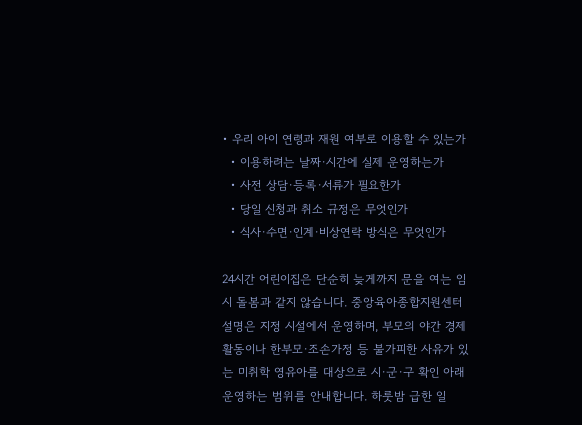• 우리 아이 연령과 재원 여부로 이용할 수 있는가
  • 이용하려는 날짜·시간에 실제 운영하는가
  • 사전 상담·등록·서류가 필요한가
  • 당일 신청과 취소 규정은 무엇인가
  • 식사·수면·인계·비상연락 방식은 무엇인가

24시간 어린이집은 단순히 늦게까지 문을 여는 임시 돌봄과 같지 않습니다. 중앙육아종합지원센터 설명은 지정 시설에서 운영하며, 부모의 야간 경제활동이나 한부모·조손가정 등 불가피한 사유가 있는 미취학 영유아를 대상으로 시·군·구 확인 아래 운영하는 범위를 안내합니다. 하룻밤 급한 일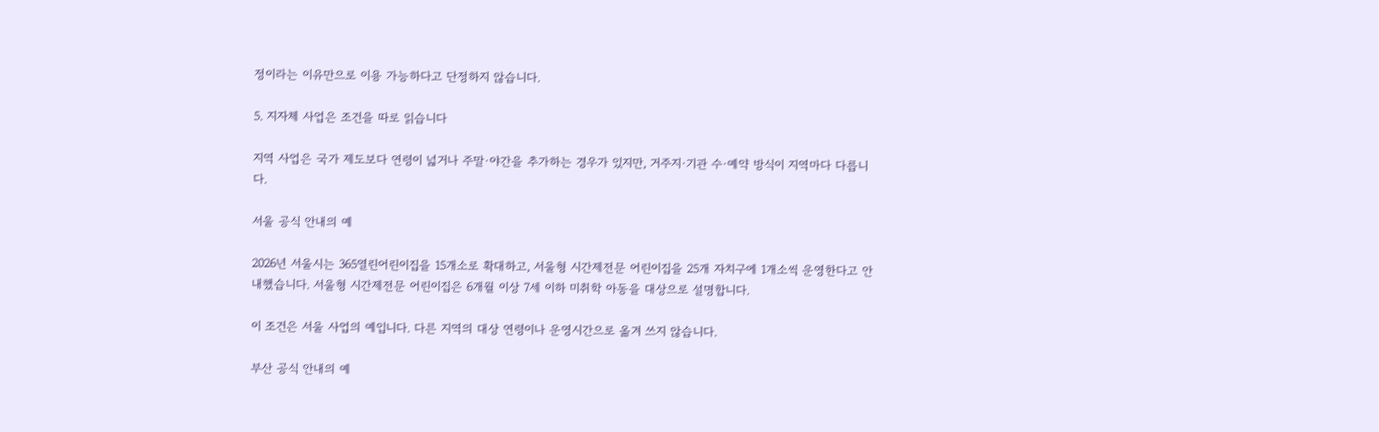정이라는 이유만으로 이용 가능하다고 단정하지 않습니다.

5. 지자체 사업은 조건을 따로 읽습니다

지역 사업은 국가 제도보다 연령이 넓거나 주말·야간을 추가하는 경우가 있지만, 거주지·기관 수·예약 방식이 지역마다 다릅니다.

서울 공식 안내의 예

2026년 서울시는 365열린어린이집을 15개소로 확대하고, 서울형 시간제전문 어린이집을 25개 자치구에 1개소씩 운영한다고 안내했습니다. 서울형 시간제전문 어린이집은 6개월 이상 7세 이하 미취학 아동을 대상으로 설명합니다.

이 조건은 서울 사업의 예입니다. 다른 지역의 대상 연령이나 운영시간으로 옮겨 쓰지 않습니다.

부산 공식 안내의 예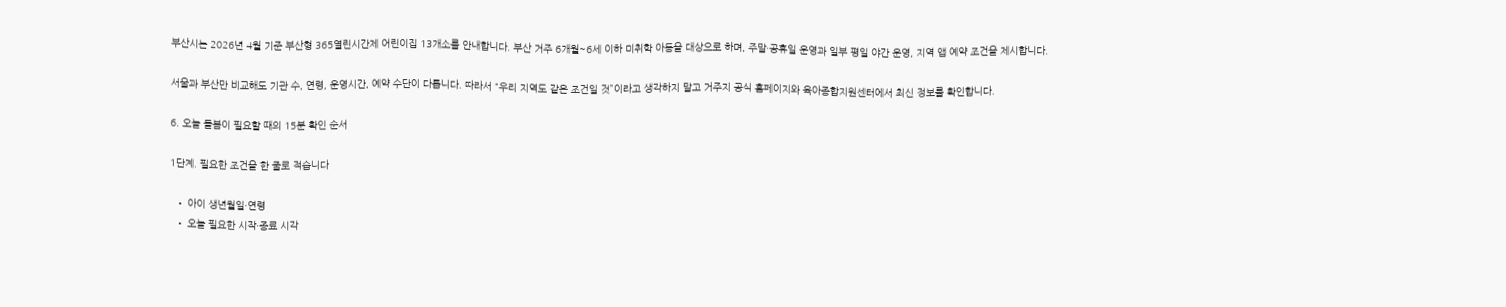부산시는 2026년 4월 기준 부산형 365열린시간제 어린이집 13개소를 안내합니다. 부산 거주 6개월~6세 이하 미취학 아동을 대상으로 하며, 주말·공휴일 운영과 일부 평일 야간 운영, 지역 앱 예약 조건을 제시합니다.

서울과 부산만 비교해도 기관 수, 연령, 운영시간, 예약 수단이 다릅니다. 따라서 “우리 지역도 같은 조건일 것”이라고 생각하지 말고 거주지 공식 홈페이지와 육아종합지원센터에서 최신 정보를 확인합니다.

6. 오늘 돌봄이 필요할 때의 15분 확인 순서

1단계. 필요한 조건을 한 줄로 적습니다

  • 아이 생년월일·연령
  • 오늘 필요한 시작·종료 시각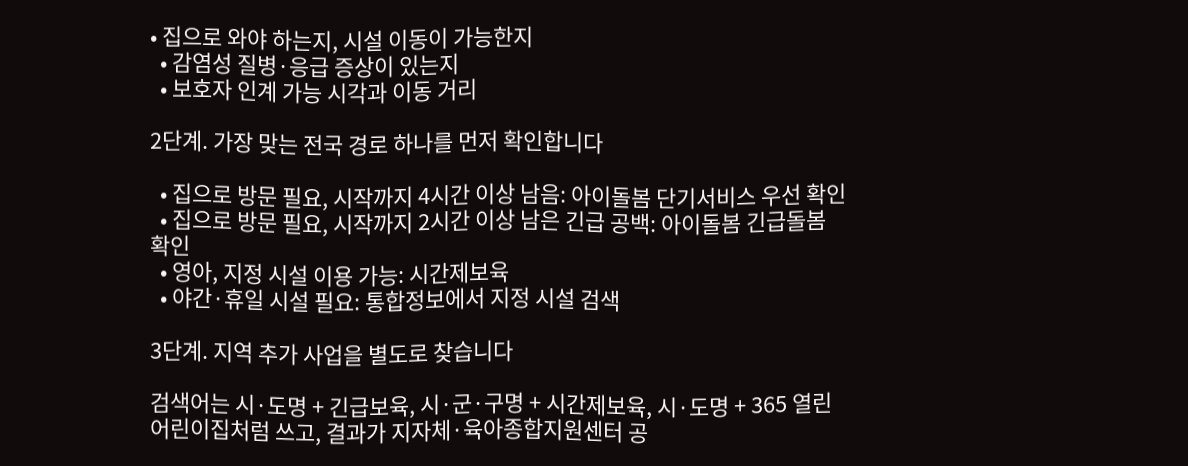• 집으로 와야 하는지, 시설 이동이 가능한지
  • 감염성 질병·응급 증상이 있는지
  • 보호자 인계 가능 시각과 이동 거리

2단계. 가장 맞는 전국 경로 하나를 먼저 확인합니다

  • 집으로 방문 필요, 시작까지 4시간 이상 남음: 아이돌봄 단기서비스 우선 확인
  • 집으로 방문 필요, 시작까지 2시간 이상 남은 긴급 공백: 아이돌봄 긴급돌봄 확인
  • 영아, 지정 시설 이용 가능: 시간제보육
  • 야간·휴일 시설 필요: 통합정보에서 지정 시설 검색

3단계. 지역 추가 사업을 별도로 찾습니다

검색어는 시·도명 + 긴급보육, 시·군·구명 + 시간제보육, 시·도명 + 365 열린 어린이집처럼 쓰고, 결과가 지자체·육아종합지원센터 공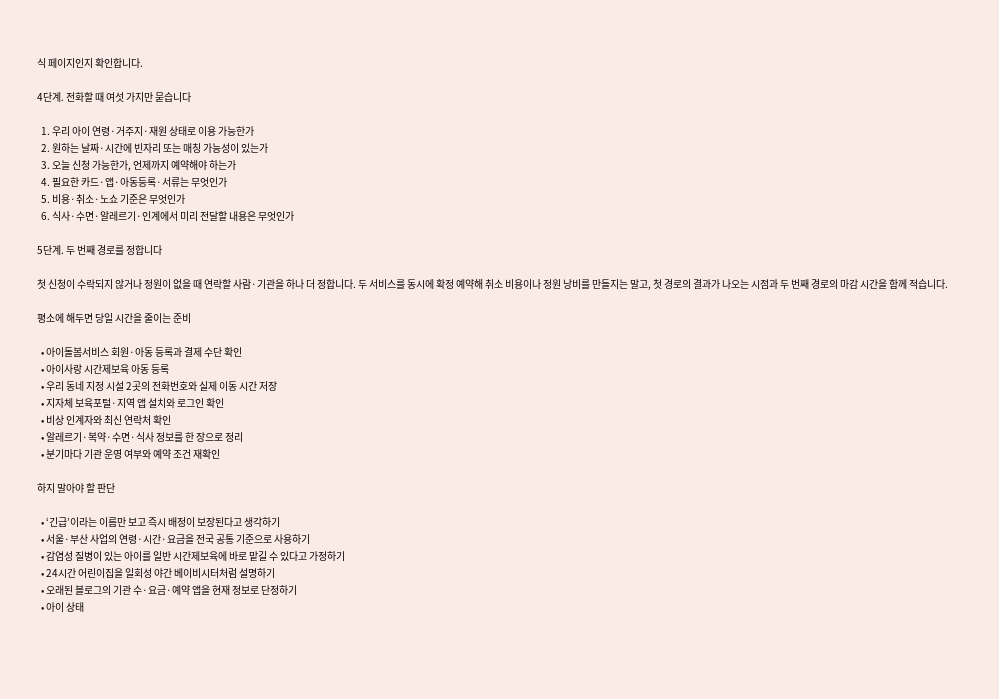식 페이지인지 확인합니다.

4단계. 전화할 때 여섯 가지만 묻습니다

  1. 우리 아이 연령·거주지·재원 상태로 이용 가능한가
  2. 원하는 날짜·시간에 빈자리 또는 매칭 가능성이 있는가
  3. 오늘 신청 가능한가, 언제까지 예약해야 하는가
  4. 필요한 카드·앱·아동등록·서류는 무엇인가
  5. 비용·취소·노쇼 기준은 무엇인가
  6. 식사·수면·알레르기·인계에서 미리 전달할 내용은 무엇인가

5단계. 두 번째 경로를 정합니다

첫 신청이 수락되지 않거나 정원이 없을 때 연락할 사람·기관을 하나 더 정합니다. 두 서비스를 동시에 확정 예약해 취소 비용이나 정원 낭비를 만들지는 말고, 첫 경로의 결과가 나오는 시점과 두 번째 경로의 마감 시간을 함께 적습니다.

평소에 해두면 당일 시간을 줄이는 준비

  • 아이돌봄서비스 회원·아동 등록과 결제 수단 확인
  • 아이사랑 시간제보육 아동 등록
  • 우리 동네 지정 시설 2곳의 전화번호와 실제 이동 시간 저장
  • 지자체 보육포털·지역 앱 설치와 로그인 확인
  • 비상 인계자와 최신 연락처 확인
  • 알레르기·복약·수면·식사 정보를 한 장으로 정리
  • 분기마다 기관 운영 여부와 예약 조건 재확인

하지 말아야 할 판단

  • ‘긴급’이라는 이름만 보고 즉시 배정이 보장된다고 생각하기
  • 서울·부산 사업의 연령·시간·요금을 전국 공통 기준으로 사용하기
  • 감염성 질병이 있는 아이를 일반 시간제보육에 바로 맡길 수 있다고 가정하기
  • 24시간 어린이집을 일회성 야간 베이비시터처럼 설명하기
  • 오래된 블로그의 기관 수·요금·예약 앱을 현재 정보로 단정하기
  • 아이 상태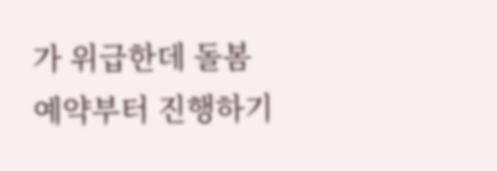가 위급한데 돌봄 예약부터 진행하기